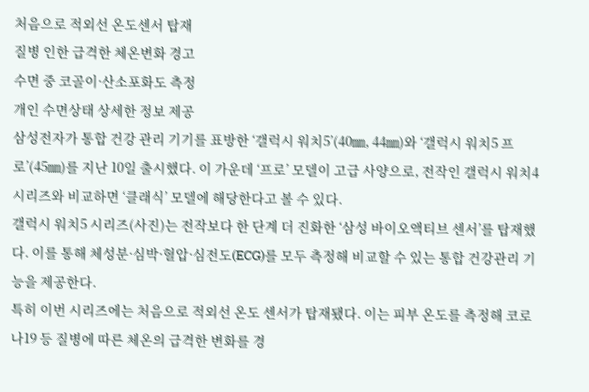처음으로 적외선 온도센서 탑재
질병 인한 급격한 체온변화 경고
수면 중 코골이·산소포화도 측정
개인 수면상태 상세한 정보 제공
삼성전자가 통합 건강 관리 기기를 표방한 ‘갤럭시 워치5’(40㎜, 44㎜)와 ‘갤럭시 워치5 프로’(45㎜)를 지난 10일 출시했다. 이 가운데 ‘프로’ 모델이 고급 사양으로, 전작인 갤럭시 워치4 시리즈와 비교하면 ‘클래식’ 모델에 해당한다고 볼 수 있다.
갤럭시 워치5 시리즈(사진)는 전작보다 한 단계 더 진화한 ‘삼성 바이오액티브 센서’를 탑재했다. 이를 통해 체성분·심박·혈압·심전도(ECG)를 모두 측정해 비교할 수 있는 통합 건강관리 기능을 제공한다.
특히 이번 시리즈에는 처음으로 적외선 온도 센서가 탑재됐다. 이는 피부 온도를 측정해 코로나19 등 질병에 따른 체온의 급격한 변화를 경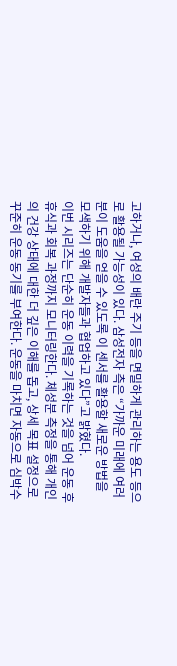고하거나, 여성의 배란 주기 등을 면밀하게 관리하는 용도 등으로 활용될 가능성이 있다. 삼성전자 측은 “가까운 미래에 여러분이 도움을 얻을 수 있도록 이 센서를 활용할 새로운 방법을 모색하기 위해 개발자들과 협업하고 있다”고 밝혔다.
이번 시리즈는 단순히 운동 이력을 기록하는 것을 넘어 운동 후 휴식과 회복 과정까지 모니터링한다. 체성분 측정을 통해 개인의 건강 상태에 대한 더 깊은 이해를 돕고, 상세 목표 설정으로 꾸준히 운동 동기를 부여한다. 운동을 마치면 자동으로 심박수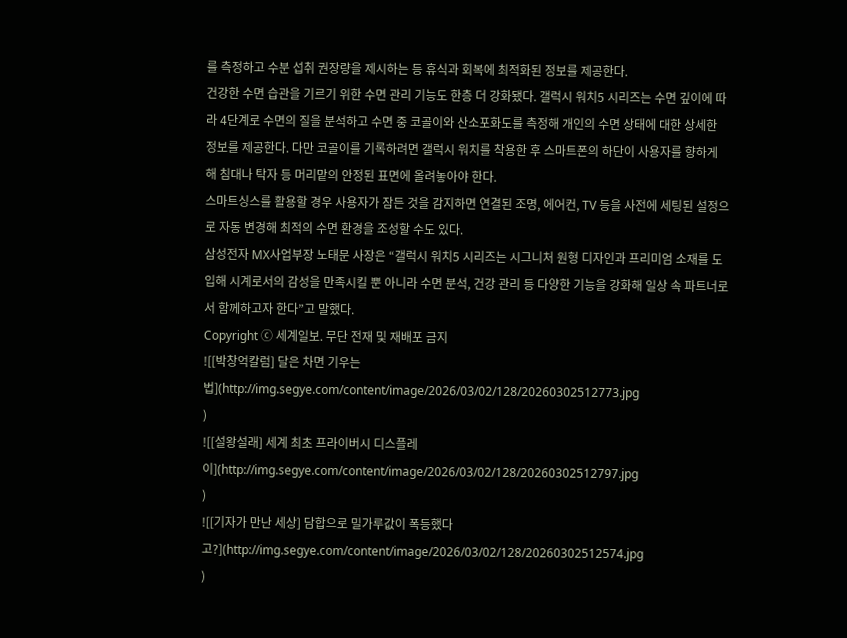를 측정하고 수분 섭취 권장량을 제시하는 등 휴식과 회복에 최적화된 정보를 제공한다.
건강한 수면 습관을 기르기 위한 수면 관리 기능도 한층 더 강화됐다. 갤럭시 워치5 시리즈는 수면 깊이에 따라 4단계로 수면의 질을 분석하고 수면 중 코골이와 산소포화도를 측정해 개인의 수면 상태에 대한 상세한 정보를 제공한다. 다만 코골이를 기록하려면 갤럭시 워치를 착용한 후 스마트폰의 하단이 사용자를 향하게 해 침대나 탁자 등 머리맡의 안정된 표면에 올려놓아야 한다.
스마트싱스를 활용할 경우 사용자가 잠든 것을 감지하면 연결된 조명, 에어컨, TV 등을 사전에 세팅된 설정으로 자동 변경해 최적의 수면 환경을 조성할 수도 있다.
삼성전자 MX사업부장 노태문 사장은 “갤럭시 워치5 시리즈는 시그니처 원형 디자인과 프리미엄 소재를 도입해 시계로서의 감성을 만족시킬 뿐 아니라 수면 분석, 건강 관리 등 다양한 기능을 강화해 일상 속 파트너로서 함께하고자 한다”고 말했다.
Copyright ⓒ 세계일보. 무단 전재 및 재배포 금지
![[박창억칼럼] 달은 차면 기우는 법](http://img.segye.com/content/image/2026/03/02/128/20260302512773.jpg
)
![[설왕설래] 세계 최초 프라이버시 디스플레이](http://img.segye.com/content/image/2026/03/02/128/20260302512797.jpg
)
![[기자가 만난 세상] 담합으로 밀가루값이 폭등했다고?](http://img.segye.com/content/image/2026/03/02/128/20260302512574.jpg
)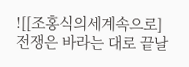![[조홍식의세계속으로] 전쟁은 바라는 대로 끝날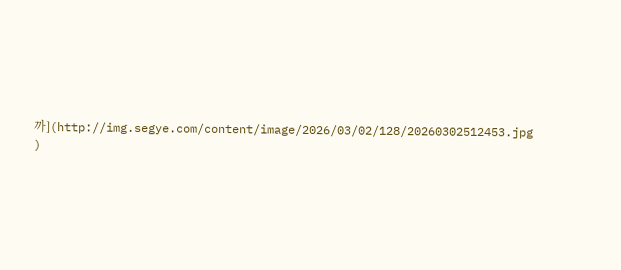까](http://img.segye.com/content/image/2026/03/02/128/20260302512453.jpg
)